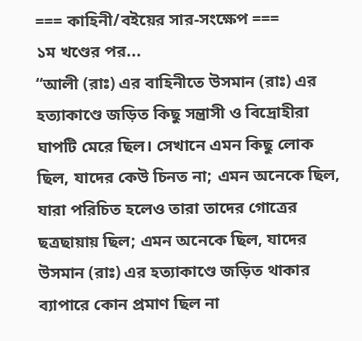=== কাহিনী/বইয়ের সার-সংক্ষেপ ===
১ম খণ্ডের পর...
“আলী (রাঃ) এর বাহিনীতে উসমান (রাঃ) এর হত্যাকাণ্ডে জড়িত কিছু সন্ত্রাসী ও বিদ্রোহীরা ঘাপটি মেরে ছিল। সেখানে এমন কিছু লোক ছিল, যাদের কেউ চিনত না; এমন অনেকে ছিল, যারা পরিচিত হলেও তারা তাদের গোত্রের ছত্রছায়ায় ছিল; এমন অনেকে ছিল, যাদের উসমান (রাঃ) এর হত্যাকাণ্ডে জড়িত থাকার ব্যাপারে কোন প্রমাণ ছিল না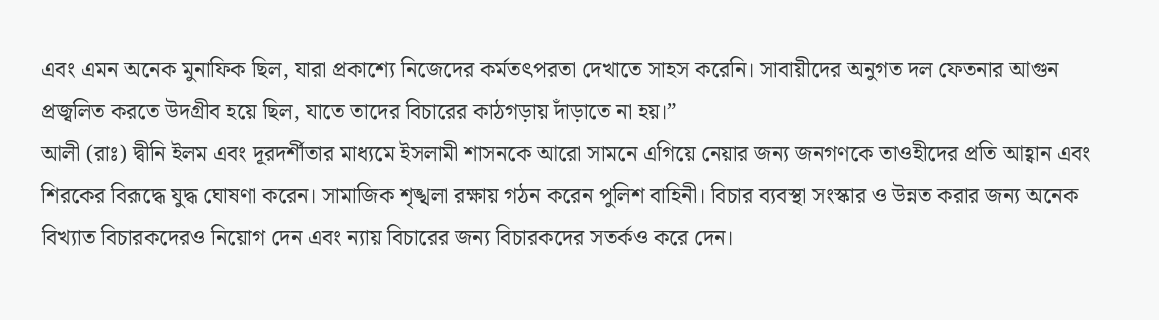এবং এমন অনেক মুনাফিক ছিল, যারা প্রকাশ্যে নিজেদের কর্মতৎপরতা দেখাতে সাহস করেনি। সাবায়ীদের অনুগত দল ফেতনার আগুন প্রজ্বলিত করতে উদগ্রীব হয়ে ছিল, যাতে তাদের বিচারের কাঠগড়ায় দাঁড়াতে না হয়।”
আলী (রাঃ) দ্বীনি ইলম এবং দূরদর্শীতার মাধ্যমে ইসলামী শাসনকে আরো সামনে এগিয়ে নেয়ার জন্য জনগণকে তাওহীদের প্রতি আহ্বান এবং শিরকের বিরূদ্ধে যুদ্ধ ঘোষণা করেন। সামাজিক শৃঙ্খলা রক্ষায় গঠন করেন পুলিশ বাহিনী। বিচার ব্যবস্থা সংস্কার ও উন্নত করার জন্য অনেক বিখ্যাত বিচারকদেরও নিয়োগ দেন এবং ন্যায় বিচারের জন্য বিচারকদের সতর্কও করে দেন।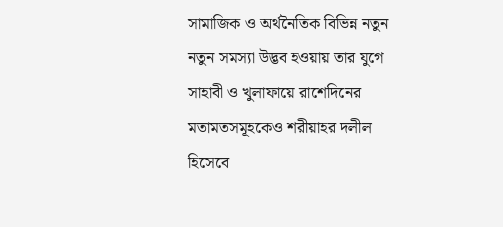সামাজিক ও অর্থনৈতিক বিভিন্ন নতুন নতুন সমস্যা উদ্ভব হওয়ায় তার যুগে সাহাবী ও খুলাফায়ে রাশেদিনের মতামতসমূহকেও শরীয়াহর দলীল হিসেবে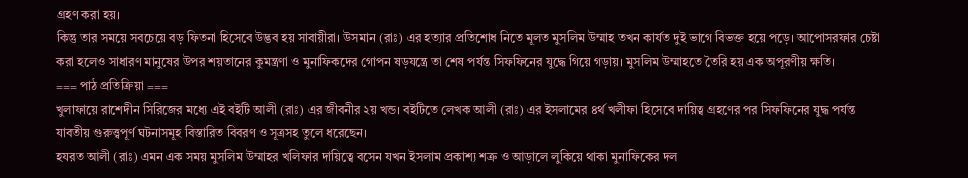গ্রহণ করা হয়।
কিন্তু তার সময়ে সবচেয়ে বড় ফিতনা হিসেবে উদ্ভব হয় সাবায়ীরা। উসমান (রাঃ) এর হত্যার প্রতিশোধ নিতে মূলত মুসলিম উম্মাহ তখন কার্যত দুই ভাগে বিভক্ত হয়ে পড়ে। আপোসরফার চেষ্টা করা হলেও সাধারণ মানুষের উপর শয়তানের কুমন্ত্রণা ও মুনাফিকদের গোপন ষড়যন্ত্রে তা শেষ পর্যন্ত সিফফিনের যুদ্ধে গিয়ে গড়ায়। মুসলিম উম্মাহতে তৈরি হয় এক অপূরণীয় ক্ষতি।
=== পাঠ প্রতিক্রিয়া ===
খুলাফায়ে রাশেদীন সিরিজের মধ্যে এই বইটি আলী (রাঃ) এর জীবনীর ২য় খন্ড। বইটিতে লেখক আলী (রাঃ) এর ইসলামের ৪র্থ খলীফা হিসেবে দায়িত্ব গ্রহণের পর সিফফিনের যুদ্ধ পর্যন্ত যাবতীয় গুরুত্ত্বপূর্ণ ঘটনাসমূহ বিস্তারিত বিবরণ ও সূত্রসহ তুলে ধরেছেন।
হযরত আলী (রাঃ) এমন এক সময় মুসলিম উম্মাহর খলিফার দায়িত্বে বসেন যখন ইসলাম প্রকাশ্য শত্রু ও আড়ালে লুকিয়ে থাকা মুনাফিকের দল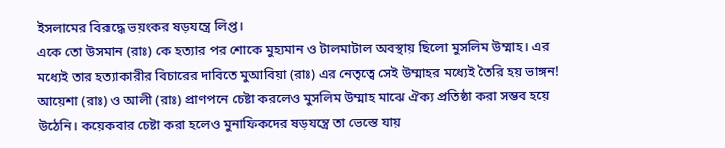ইসলামের বিরূদ্ধে ভয়ংকর ষড়যন্ত্রে লিপ্ত।
একে তো উসমান (রাঃ) কে হত্যার পর শোকে মুহ্যমান ও টালমাটাল অবস্থায় ছিলো মুসলিম উম্মাহ। এর মধ্যেই তার হত্যাকারীর বিচারের দাবিতে মুআবিয়া (রাঃ) এর নেতৃত্বে সেই উম্মাহর মধ্যেই তৈরি হয় ভাঙ্গন! আয়েশা (রাঃ) ও আলী (রাঃ) প্রাণপনে চেষ্টা করলেও মুসলিম উম্মাহ মাঝে ঐক্য প্রতিষ্ঠা করা সম্ভব হয়ে উঠেনি। কয়েকবার চেষ্টা করা হলেও মুনাফিকদের ষড়যন্ত্রে তা ভেস্তে যায়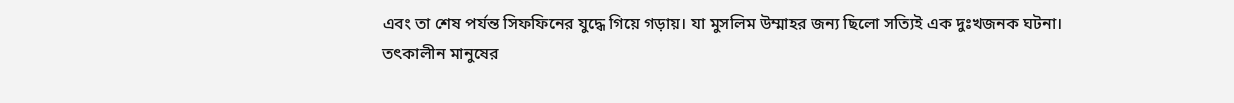এবং তা শেষ পর্যন্ত সিফফিনের যুদ্ধে গিয়ে গড়ায়। যা মুসলিম উম্মাহর জন্য ছিলো সত্যিই এক দুঃখজনক ঘটনা।
তৎকালীন মানুষের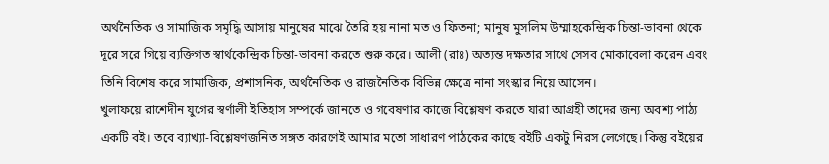অর্থনৈতিক ও সামাজিক সমৃদ্ধি আসায় মানুষের মাঝে তৈরি হয় নানা মত ও ফিতনা; মানুষ মুসলিম উম্মাহকেন্দ্রিক চিন্তা-ভাবনা থেকে দূরে সরে গিয়ে ব্যক্তিগত স্বার্থকেন্দ্রিক চিন্তা-ভাবনা করতে শুরু করে। আলী (রাঃ) অত্যন্ত দক্ষতার সাথে সেসব মোকাবেলা করেন এবং তিনি বিশেষ করে সামাজিক, প্রশাসনিক, অর্থনৈতিক ও রাজনৈতিক বিভিন্ন ক্ষেত্রে নানা সংস্কার নিয়ে আসেন।
খুলাফয়ে রাশেদীন যুগের স্বর্ণালী ইতিহাস সম্পর্কে জানতে ও গবেষণার কাজে বিশ্লেষণ করতে যারা আগ্রহী তাদের জন্য অবশ্য পাঠ্য একটি বই। তবে ব্যাখ্যা-বিশ্লেষণজনিত সঙ্গত কারণেই আমার মতো সাধারণ পাঠকের কাছে বইটি একটু নিরস লেগেছে। কিন্তু বইয়ের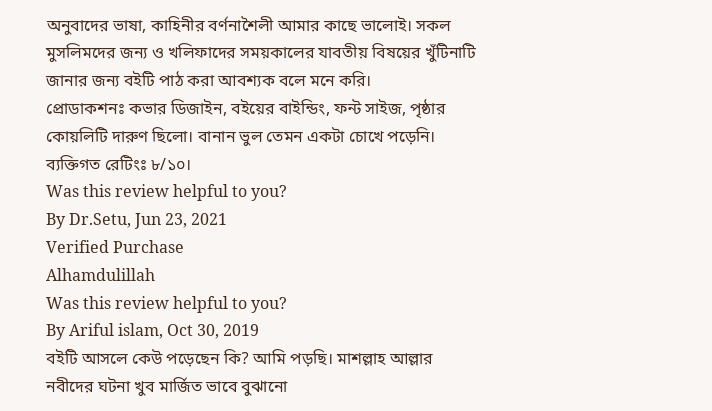অনুবাদের ভাষা, কাহিনীর বর্ণনাশৈলী আমার কাছে ভালোই। সকল মুসলিমদের জন্য ও খলিফাদের সময়কালের যাবতীয় বিষয়ের খুঁটিনাটি জানার জন্য বইটি পাঠ করা আবশ্যক বলে মনে করি।
প্রোডাকশনঃ কভার ডিজাইন, বইয়ের বাইন্ডিং, ফন্ট সাইজ, পৃষ্ঠার কোয়লিটি দারুণ ছিলো। বানান ভুল তেমন একটা চোখে পড়েনি।
ব্যক্তিগত রেটিংঃ ৮/১০।
Was this review helpful to you?
By Dr.Setu, Jun 23, 2021
Verified Purchase
Alhamdulillah
Was this review helpful to you?
By Ariful islam, Oct 30, 2019
বইটি আসলে কেউ পড়েছেন কি? আমি পড়ছি। মাশল্লাহ আল্লার নবীদের ঘটনা খুব মার্জিত ভাবে বুঝানো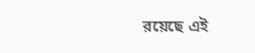রয়েছে এই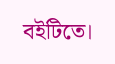বইটিতে।